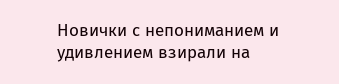Новички с непониманием и удивлением взирали на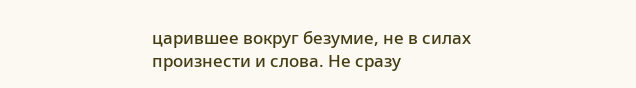царившее вокруг безумие, не в силах произнести и слова. Не сразу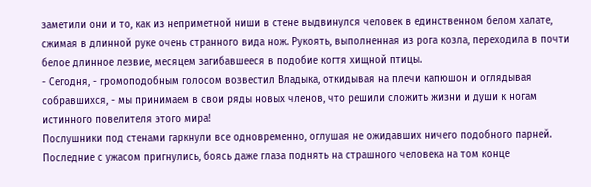заметили они и то, как из неприметной ниши в стене выдвинулся человек в единственном белом халате, сжимая в длинной руке очень странного вида нож. Рукоять, выполненная из рога козла, переходила в почти белое длинное лезвие, месяцем загибавшееся в подобие когтя хищной птицы.
- Сегодня, - громоподобным голосом возвестил Владыка, откидывая на плечи капюшон и оглядывая собравшихся, - мы принимаем в свои ряды новых членов, что решили сложить жизни и души к ногам истинного повелителя этого мира!
Послушники под стенами гаркнули все одновременно, оглушая не ожидавших ничего подобного парней. Последние с ужасом пригнулись, боясь даже глаза поднять на страшного человека на том конце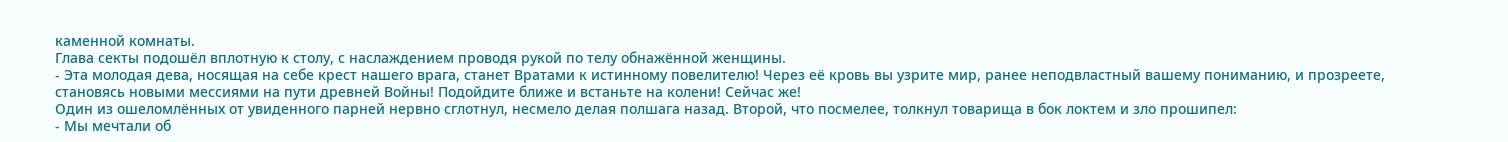каменной комнаты.
Глава секты подошёл вплотную к столу, с наслаждением проводя рукой по телу обнажённой женщины.
- Эта молодая дева, носящая на себе крест нашего врага, станет Вратами к истинному повелителю! Через её кровь вы узрите мир, ранее неподвластный вашему пониманию, и прозреете, становясь новыми мессиями на пути древней Войны! Подойдите ближе и встаньте на колени! Сейчас же!
Один из ошеломлённых от увиденного парней нервно сглотнул, несмело делая полшага назад. Второй, что посмелее, толкнул товарища в бок локтем и зло прошипел:
- Мы мечтали об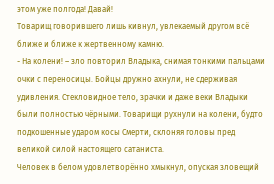этом уже полгода! Давай!
Товарищ говорившего лишь кивнул, увлекаемый другом всё ближе и ближе к жертвенному камню.
- На колени! – зло повторил Владыка, снимая тонкими пальцами очки с переносицы. Бойцы дружно ахнули, не сдерживая удивления. Стекловидное тело, зрачки и даже веки Владыки были полностью чёрными. Товарищи рухнули на колени, будто подкошенные ударом косы Смерти, склоняя головы пред великой силой настоящего сатаниста.
Человек в белом удовлетворённо хмыкнул, опуская зловещий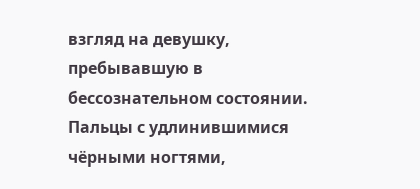взгляд на девушку, пребывавшую в бессознательном состоянии. Пальцы с удлинившимися чёрными ногтями,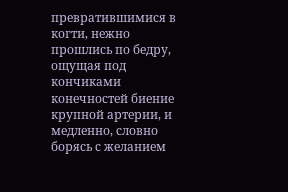превратившимися в когти, нежно прошлись по бедру, ощущая под кончиками конечностей биение крупной артерии, и медленно, словно борясь с желанием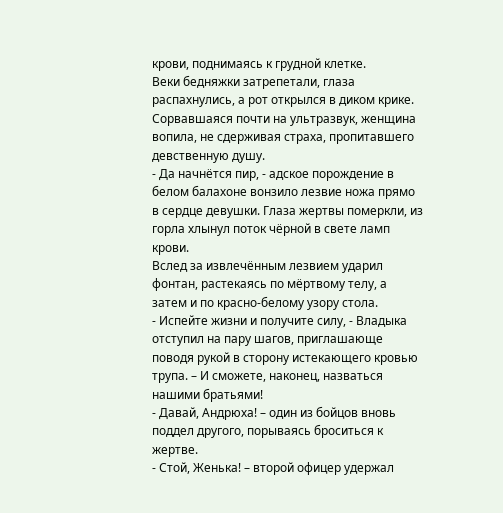крови, поднимаясь к грудной клетке.
Веки бедняжки затрепетали, глаза распахнулись, а рот открылся в диком крике. Сорвавшаяся почти на ультразвук, женщина вопила, не сдерживая страха, пропитавшего девственную душу.
- Да начнётся пир, - адское порождение в белом балахоне вонзило лезвие ножа прямо в сердце девушки. Глаза жертвы померкли, из горла хлынул поток чёрной в свете ламп крови.
Вслед за извлечённым лезвием ударил фонтан, растекаясь по мёртвому телу, а затем и по красно-белому узору стола.
- Испейте жизни и получите силу, - Владыка отступил на пару шагов, приглашающе поводя рукой в сторону истекающего кровью трупа. – И сможете, наконец, назваться нашими братьями!
- Давай, Андрюха! – один из бойцов вновь поддел другого, порываясь броситься к жертве.
- Стой, Женька! – второй офицер удержал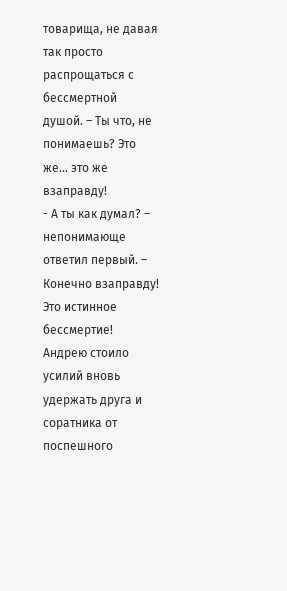товарища, не давая так просто распрощаться с бессмертной душой. – Ты что, не понимаешь? Это же… это же взаправду!
- А ты как думал? – непонимающе ответил первый. – Конечно взаправду! Это истинное бессмертие!
Андрею стоило усилий вновь удержать друга и соратника от поспешного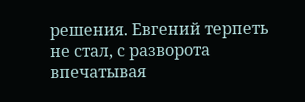решения. Евгений терпеть не стал, с разворота впечатывая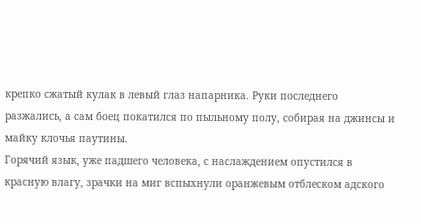крепко сжатый кулак в левый глаз напарника. Руки последнего разжались, а сам боец покатился по пыльному полу, собирая на джинсы и майку клочья паутины.
Горячий язык, уже падшего человека, с наслаждением опустился в красную влагу, зрачки на миг вспыхнули оранжевым отблеском адского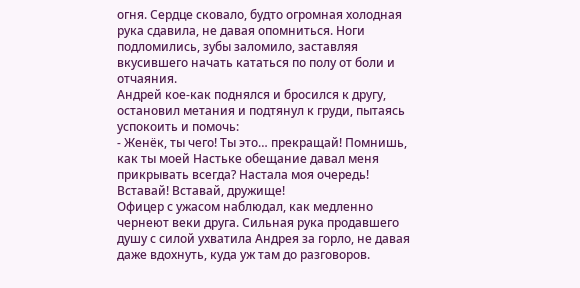огня. Сердце сковало, будто огромная холодная рука сдавила, не давая опомниться. Ноги подломились, зубы заломило, заставляя вкусившего начать кататься по полу от боли и отчаяния.
Андрей кое-как поднялся и бросился к другу, остановил метания и подтянул к груди, пытаясь успокоить и помочь:
- Женёк, ты чего! Ты это… прекращай! Помнишь, как ты моей Настьке обещание давал меня прикрывать всегда? Настала моя очередь! Вставай! Вставай, дружище!
Офицер с ужасом наблюдал, как медленно чернеют веки друга. Сильная рука продавшего душу с силой ухватила Андрея за горло, не давая даже вдохнуть, куда уж там до разговоров.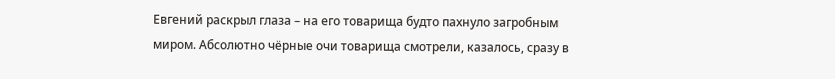Евгений раскрыл глаза – на его товарища будто пахнуло загробным миром. Абсолютно чёрные очи товарища смотрели, казалось, сразу в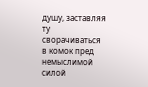душу, заставляя ту сворачиваться в комок пред немыслимой силой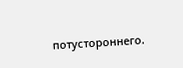потустороннего.